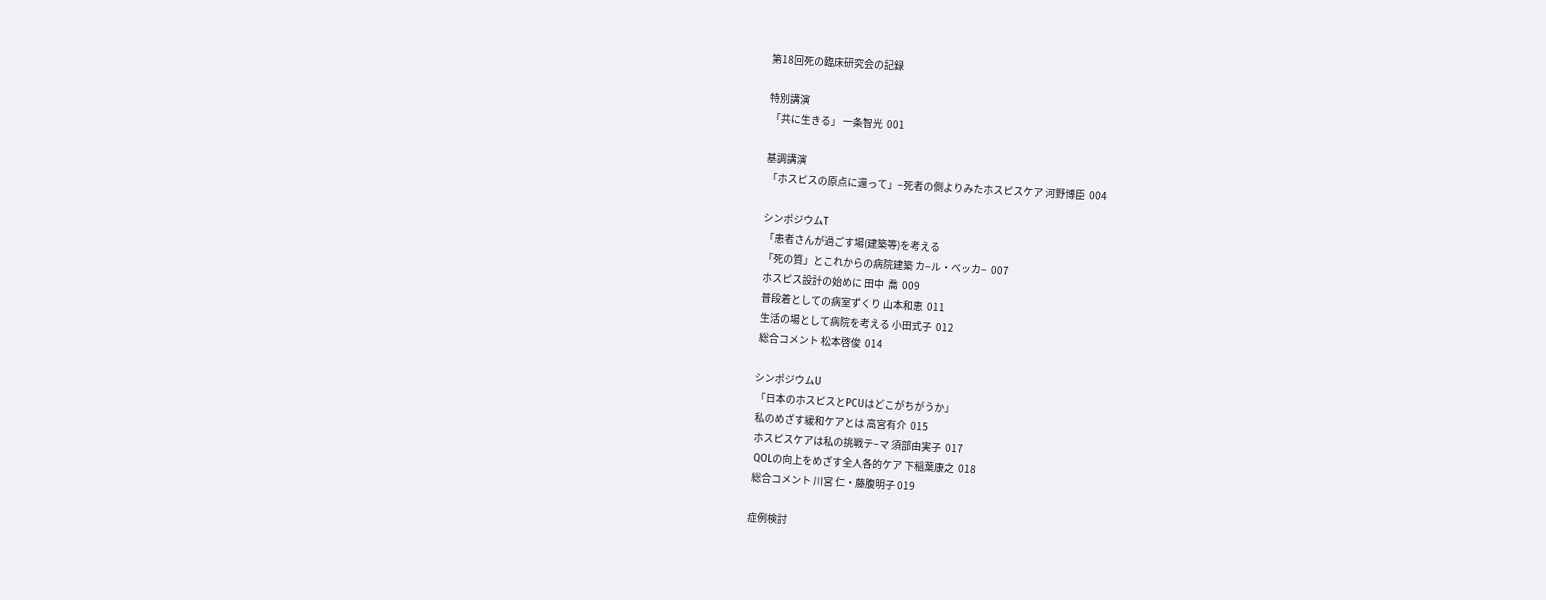第18回死の臨床研究会の記録

特別講演
 「共に生きる」 一条智光  001

基調講演
 「ホスピスの原点に還って」−死者の側よりみたホスピスケア 河野博臣  004

シンポジウムT
 「患者さんが過ごす場(建築等)を考える
 「死の質」とこれからの病院建築 カ−ル・ベッカ−  007
 ホスピス設計の始めに 田中  喬  009
 普段着としての病室ずくり 山本和恵  011
 生活の場として病院を考える 小田式子  012
 総合コメント 松本啓俊  014

シンポジウムU
 「日本のホスピスとPCUはどこがちがうか」
 私のめざす緩和ケアとは 高宮有介  015
 ホスピスケアは私の挑戦テ−マ 須部由実子  017
 QOLの向上をめざす全人各的ケア 下稲葉康之  018
 総合コメント 川宮 仁・藤腹明子 019

症例検討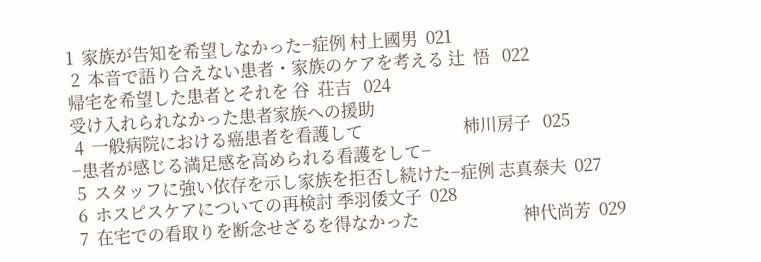1  家族が告知を希望しなかった−症例 村上國男  021
 2  本音で語り合えない患者・家族のケアを考える 辻  悟   022
帰宅を希望した患者とそれを 谷  荘吉   024
受け入れられなかった患者家族への援助
 4  一般病院における癌患者を看護して                         柿川房子   025
−患者が感じる満足感を高められる看護をして−
 5  スタッフに強い依存を示し家族を拒否し続けた−症例 志真泰夫  027
 6  ホスピスケアについての再検討 季羽倭文子  028
 7  在宅での看取りを断念せざるを得なかった                          神代尚芳  029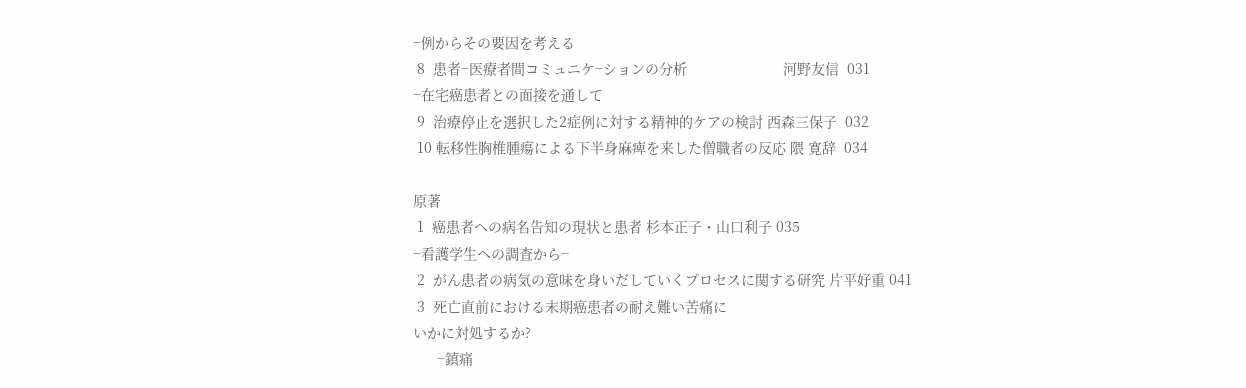−例からその要因を考える
 8  患者−医療者間コミュニケ−ションの分析                        河野友信  031
−在宅癌患者との面接を通して
 9  治療停止を選択した2症例に対する精神的ケアの検討 西森三保子  032
 10 転移性胸椎腫瘍による下半身麻痺を来した僧職者の反応 隈 寛辞  034

原著
 1  癌患者への病名告知の現状と患者 杉本正子・山口利子 035
−看護学生への調査から−
 2  がん患者の病気の意味を身いだしていくプロセスに関する研究 片平好重 041
 3  死亡直前における末期癌患者の耐え難い苦痛に
いかに対処するか?
      −鎮痛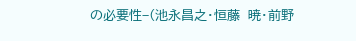の必要性−(池永昌之・恒藤  暁・前野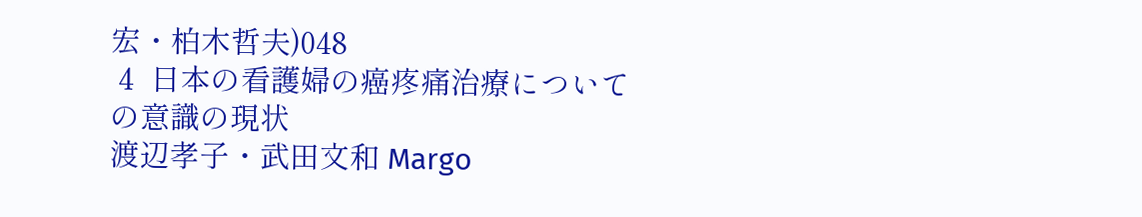宏・柏木哲夫)048
 4  日本の看護婦の癌疼痛治療についての意識の現状
渡辺孝子・武田文和 Margo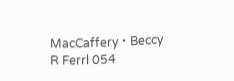MacCaffery・Beccy R Ferrl 054